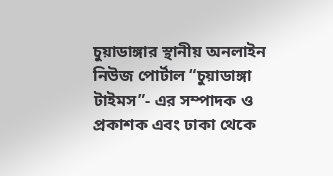চুয়াডাঙ্গার স্থানীয় অনলাইন নিউজ পোর্টাল “চুয়াডাঙ্গা টাইমস”- এর সম্পাদক ও প্রকাশক এবং ঢাকা থেকে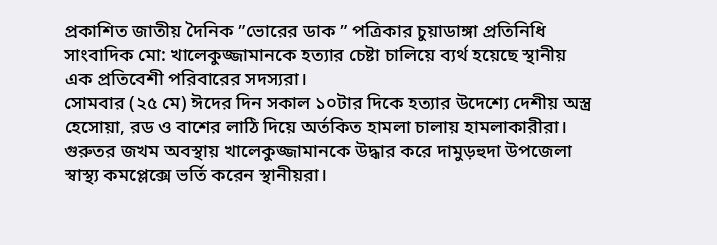প্রকাশিত জাতীয় দৈনিক ”ভোরের ডাক ” পত্রিকার চুয়াডাঙ্গা প্রতিনিধি সাংবাদিক মো: খালেকুজ্জামানকে হত্যার চেষ্টা চালিয়ে ব্যর্থ হয়েছে স্থানীয় এক প্রতিবেশী পরিবারের সদস্যরা।
সোমবার (২৫ মে) ঈদের দিন সকাল ১০টার দিকে হত্যার উদেশ্যে দেশীয় অস্ত্র হেসোয়া, রড ও বাশের লাঠি দিয়ে অর্তকিত হামলা চালায় হামলাকারীরা। গুরুতর জখম অবস্থায় খালেকুজ্জামানকে উদ্ধার করে দামুড়হুদা উপজেলা স্বাস্থ্য কমপ্লেক্সে ভর্তি করেন স্থানীয়রা।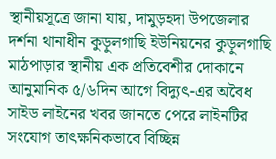স্থানীয়সূত্রে জানা যায়, দামুড়হদা উপজেলার দর্শনা থানাধীন কুড়ুলগাছি ইউনিয়নের কুড়ুলগাছি মাঠপাড়ার স্থানীয় এক প্রতিবেশীর দোকানে আনুমানিক ৫/৬দিন আগে বিদ্যুৎ-এর অবৈধ সাইড লাইনের খবর জানতে পেরে লাইনটির সংযোগ তাৎক্ষনিকভাবে বিচ্ছিন্ন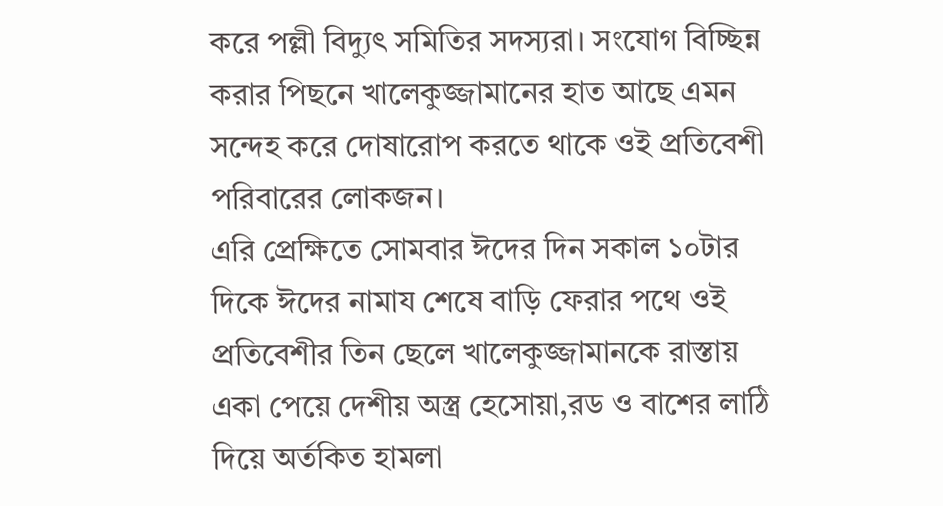করে পল্লী বিদ্যুৎ সমিতির সদস্যরা। সংযোগ বিচ্ছিন্ন করার পিছনে খালেকুজ্জামানের হাত আছে এমন সন্দেহ করে দোষারোপ করতে থাকে ওই প্রতিবেশী পরিবারের লোকজন।
এরি প্রেক্ষিতে সোমবার ঈদের দিন সকাল ১০টার দিকে ঈদের নামায শেষে বাড়ি ফেরার পথে ওই প্রতিবেশীর তিন ছেলে খালেকুজ্জামানকে রাস্তায় একা পেয়ে দেশীয় অস্ত্র হেসোয়া,রড ও বাশের লাঠি দিয়ে অর্তকিত হামলা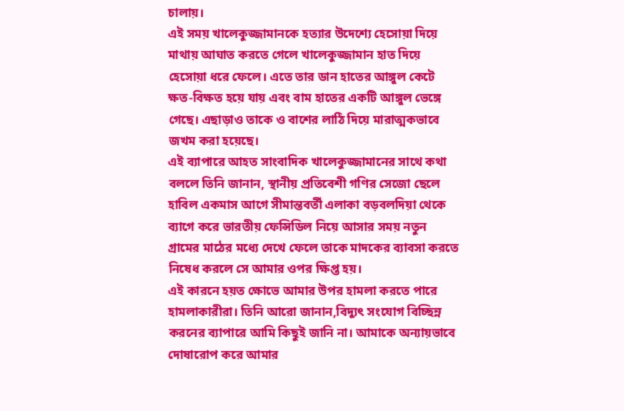চালায়।
এই সময় খালেকুজ্জামানকে হত্যার উদেশ্যে হেসোয়া দিয়ে মাথায় আঘাত করতে গেলে খালেকুজ্জামান হাত দিয়ে হেসোয়া ধরে ফেলে। এতে তার ডান হাতের আঙ্গুল কেটে ক্ষত-বিক্ষত হয়ে যায় এবং বাম হাতের একটি আঙ্গুল ভেঙ্গে গেছে। এছাড়াও তাকে ও বাশের লাঠি দিয়ে মারাত্মকভাবে জখম করা হয়েছে।
এই ব্যাপারে আহত সাংবাদিক খালেকুজ্জামানের সাথে কথা বললে তিনি জানান, স্থানীয় প্রতিবেশী গণির সেজো ছেলে হাবিল একমাস আগে সীমান্তবর্তী এলাকা বড়বলদিয়া থেকে ব্যাগে করে ভারতীয় ফেন্সিডিল নিয়ে আসার সময় নতুন গ্রামের মাঠের মধ্যে দেখে ফেলে তাকে মাদকের ব্যাবসা করতে নিষেধ করলে সে আমার ওপর ক্ষিপ্ত হয়।
এই কারনে হয়ত ক্ষোভে আমার উপর হামলা করতে পারে হামলাকারীরা। তিনি আরো জানান,বিদ্যুৎ সংযোগ বিচ্ছিন্ন করনের ব্যাপারে আমি কিছুই জানি না। আমাকে অন্যায়ভাবে দোষারোপ করে আমার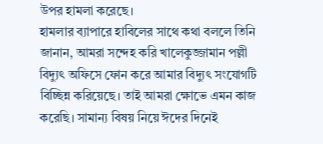উপর হামলা করেছে।
হামলার ব্যাপারে হাবিলের সাথে কথা বললে তিনি জানান, আমরা সন্দেহ করি খালেকুজ্জামান পল্লী বিদ্যুৎ অফিসে ফোন করে আমার বিদ্যুৎ সংযোগটি বিচ্ছিন্ন করিয়েছে। তাই আমরা ক্ষোভে এমন কাজ করেছি। সামান্য বিষয় নিয়ে ঈদের দিনেই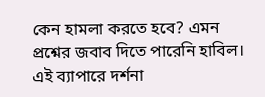কেন হামলা করতে হবে? এমন প্রশ্নের জবাব দিতে পারেনি হাবিল।
এই ব্যাপারে দর্শনা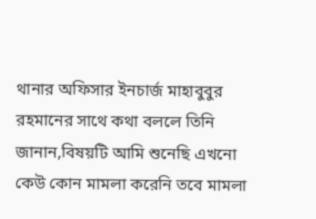থানার অফিসার ইনচার্জ মাহাবুবুর রহমানের সাথে কথা বললে তিনি জানান,বিষয়টি আমি শুনেছি এখনো কেউ কোন মামলা করেনি তবে মামলা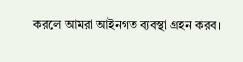করলে আমরা আইনগত ব্যবস্থা গ্রহন করব।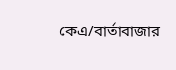কেএ/বার্তাবাজার